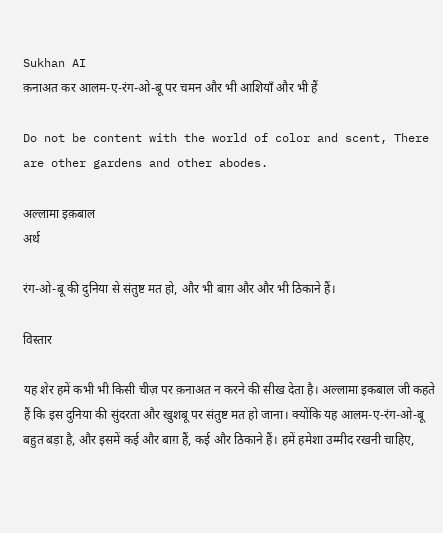Sukhan AI
क़नाअत कर आलम-ए-रंग-ओ-बू पर चमन और भी आशियाँ और भी हैं

Do not be content with the world of color and scent, There are other gardens and other abodes.

अल्लामा इक़बाल
अर्थ

रंग-ओ-बू की दुनिया से संतुष्ट मत हो, और भी बाग़ और और भी ठिकाने हैं।

विस्तार

यह शेर हमें कभी भी किसी चीज़ पर क़नाअत न करने की सीख देता है। अल्लामा इकबाल जी कहते हैं कि इस दुनिया की सुंदरता और खुशबू पर संतुष्ट मत हो जाना। क्योंकि यह आलम-ए-रंग-ओ-बू बहुत बड़ा है, और इसमें कई और बाग़ हैं, कई और ठिकाने हैं। हमें हमेशा उम्मीद रखनी चाहिए,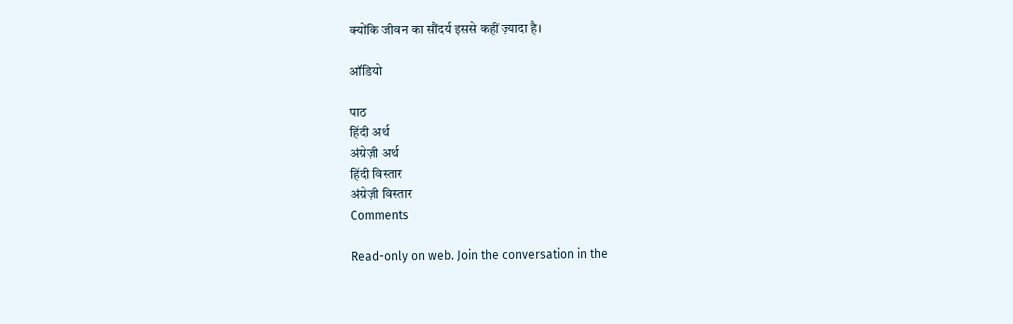क्योंकि जीवन का सौंदर्य इससे कहीं ज़्यादा है।

ऑडियो

पाठ
हिंदी अर्थ
अंग्रेज़ी अर्थ
हिंदी विस्तार
अंग्रेज़ी विस्तार
Comments

Read-only on web. Join the conversation in the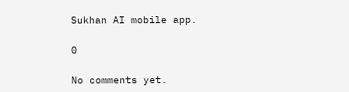Sukhan AI mobile app.

0

No comments yet.